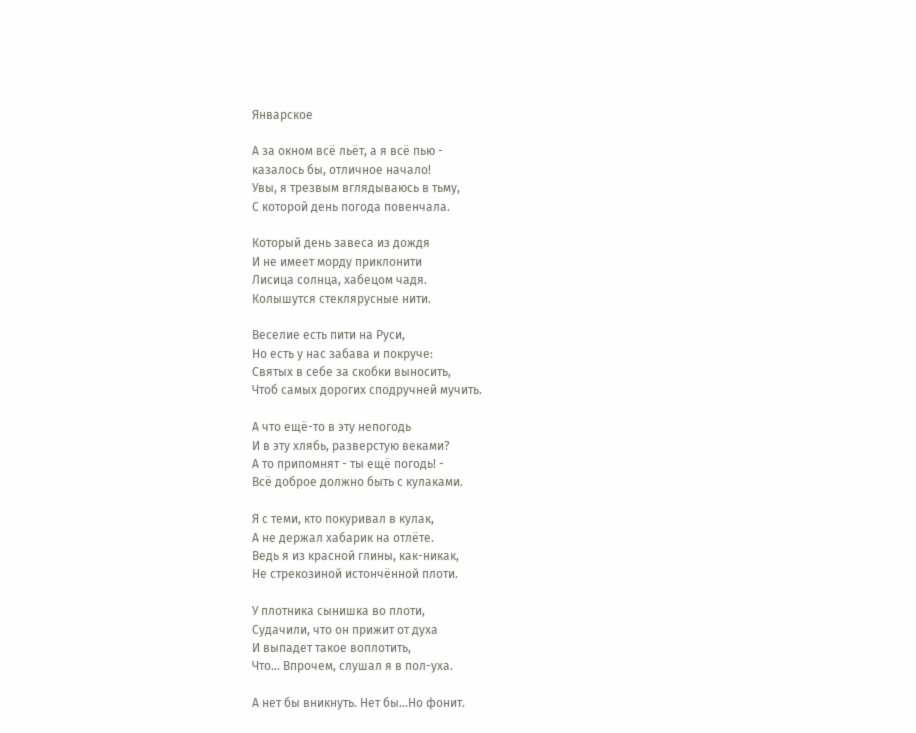Январское

А за окном всё льёт, а я всё пью -
казалось бы, отличное начало!
Увы, я трезвым вглядываюсь в тьму,
С которой день погода повенчала.

Который день завеса из дождя
И не имеет морду приклонити
Лисица солнца, хабецом чадя.
Колышутся стеклярусные нити.

Веселие есть пити на Руси,
Но есть у нас забава и покруче:
Святых в себе за скобки выносить,
Чтоб самых дорогих сподручней мучить.

А что ещё-то в эту непогодь
И в эту хлябь, разверстую веками?
А то припомнят - ты ещё погодь! -
Всё доброе должно быть с кулаками.

Я с теми, кто покуривал в кулак,
А не держал хабарик на отлёте.
Ведь я из красной глины, как-никак,
Не стрекозиной истончённой плоти.

У плотника сынишка во плоти,
Судачили, что он прижит от духа
И выпадет такое воплотить,
Что... Впрочем, слушал я в пол-уха.

А нет бы вникнуть. Нет бы...Но фонит.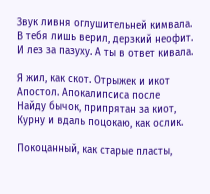Звук ливня оглушительней кимвала.
В тебя лишь верил, дерзкий неофит.
И лез за пазуху. А ты в ответ кивала.

Я жил, как скот. Отрыжек и икот
Апостол. Апокалипсиса после
Найду бычок, припрятан за киот,
Курну и вдаль поцокаю, как ослик.

Покоцанный, как старые пласты,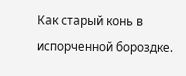Как старый конь в испорченной бороздке.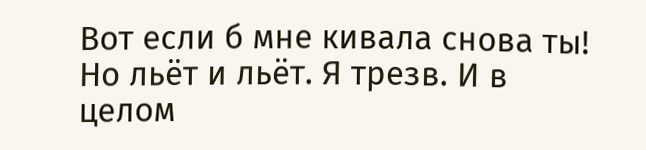Вот если б мне кивала снова ты!
Но льёт и льёт. Я трезв. И в целом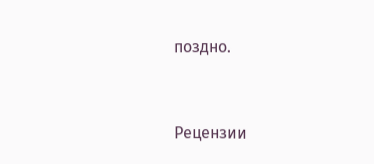поздно.


Рецензии